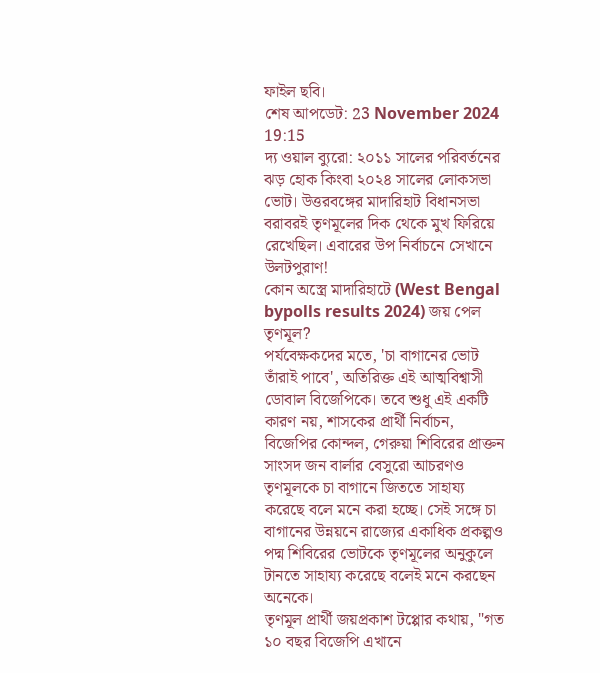ফাইল ছবি।
শেষ আপডেট: 23 November 2024 19:15
দ্য ওয়াল ব্যুরো: ২০১১ সালের পরিবর্তনের ঝড় হোক কিংবা ২০২৪ সালের লোকসভা ভোট। উত্তরবঙ্গের মাদারিহাট বিধানসভা বরাবরই তৃণমূলের দিক থেকে মুখ ফিরিয়ে রেখেছিল। এবারের উপ নির্বাচনে সেখানে উলটপুরাণ!
কোন অস্ত্রে মাদারিহাটে (West Bengal bypolls results 2024) জয় পেল তৃণমূল?
পর্যবেক্ষকদের মতে, 'চা বাগানের ভোট তাঁরাই পাবে', অতিরিক্ত এই আত্মবিশ্বাসী ডোবাল বিজেপিকে। তবে শুধু এই একটি কারণ নয়, শাসকের প্রার্থী নির্বাচন, বিজেপির কোন্দল, গেরুয়া শিবিরের প্রাক্তন সাংসদ জন বার্লার বেসুরো আচরণও তৃণমূলকে চা বাগানে জিততে সাহায্য করেছে বলে মনে করা হচ্ছে। সেই সঙ্গে চা বাগানের উন্নয়নে রাজ্যের একাধিক প্রকল্পও পদ্ম শিবিরের ভোটকে তৃণমূলের অনুকুলে টানতে সাহায্য করেছে বলেই মনে করছেন অনেকে।
তৃণমূল প্রার্থী জয়প্রকাশ টপ্পোর কথায়, "গত ১০ বছর বিজেপি এখানে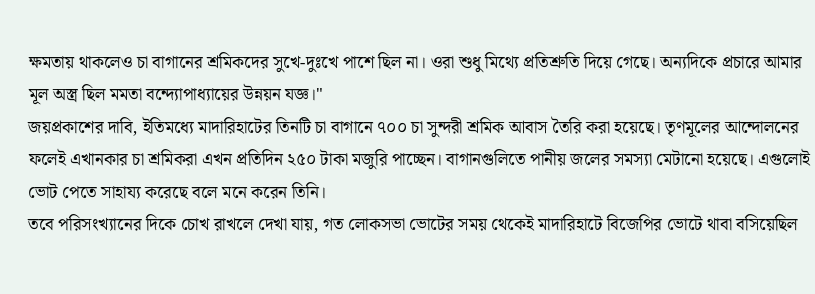ক্ষমতায় থাকলেও চা বাগানের শ্রমিকদের সুখে-দুঃখে পাশে ছিল না। ওরা শুধু মিথ্যে প্রতিশ্রুতি দিয়ে গেছে। অন্যদিকে প্রচারে আমার মূল অস্ত্র ছিল মমতা বন্দ্যোপাধ্যায়ের উন্নয়ন যজ্ঞ।"
জয়প্রকাশের দাবি, ইতিমধ্যে মাদারিহাটের তিনটি চা বাগানে ৭০০ চা সুন্দরী শ্রমিক আবাস তৈরি করা হয়েছে। তৃণমূলের আন্দোলনের ফলেই এখানকার চা শ্রমিকরা এখন প্রতিদিন ২৫০ টাকা মজুরি পাচ্ছেন। বাগানগুলিতে পানীয় জলের সমস্যা মেটানো হয়েছে। এগুলোই ভোট পেতে সাহায্য করেছে বলে মনে করেন তিনি।
তবে পরিসংখ্যানের দিকে চোখ রাখলে দেখা যায়, গত লোকসভা ভোটের সময় থেকেই মাদারিহাটে বিজেপির ভোটে থাবা বসিয়েছিল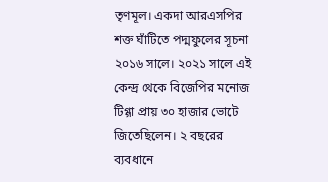তৃণমূল। একদা আরএসপির শক্ত ঘাঁটিতে পদ্মফুলের সূচনা ২০১৬ সালে। ২০২১ সালে এই কেন্দ্র থেকে বিজেপির মনোজ টিগ্গা প্রায় ৩০ হাজার ভোটে জিতেছিলেন। ২ বছরের ব্যবধানে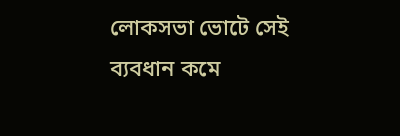লোকসভা ভোটে সেই ব্যবধান কমে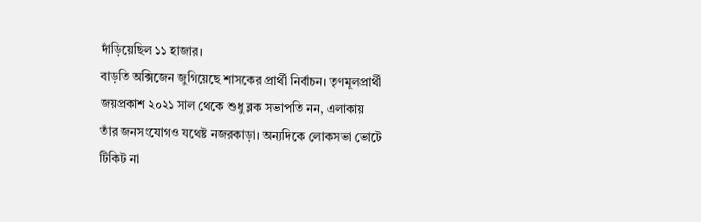দাঁড়িয়েছিল ১১ হাজার।
বাড়তি অক্সিজেন জুগিয়েছে শাসকের প্রার্থী নির্বাচন। তৃণমূলপ্রার্থী জয়প্রকাশ ২০২১ সাল থেকে শুধু ব্লক সভাপতি নন, এলাকায় তাঁর জনসংযোগও যথেষ্ট নজরকাড়া। অন্যদিকে লোকসভা ভোটে টিকিট না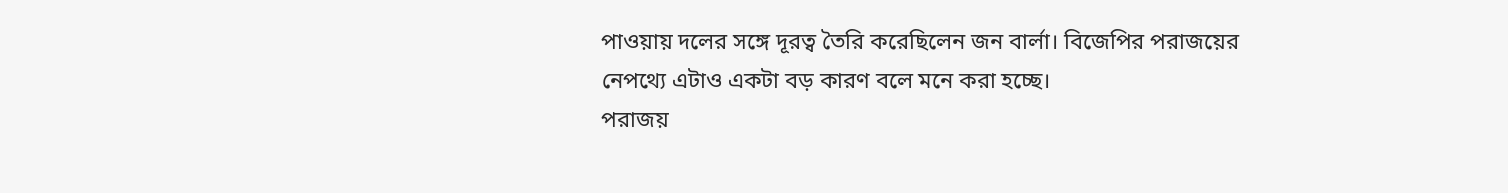পাওয়ায় দলের সঙ্গে দূরত্ব তৈরি করেছিলেন জন বার্লা। বিজেপির পরাজয়ের নেপথ্যে এটাও একটা বড় কারণ বলে মনে করা হচ্ছে।
পরাজয়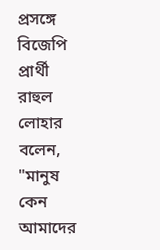প্রসঙ্গে বিজেপি প্রার্থী রাহুল লোহার বলেন, "মানুষ কেন আমাদের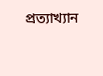প্রত্যাখ্যান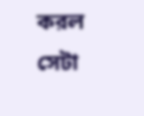করল সেটা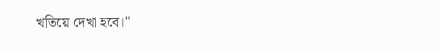খতিয়ে দেখা হবে।"